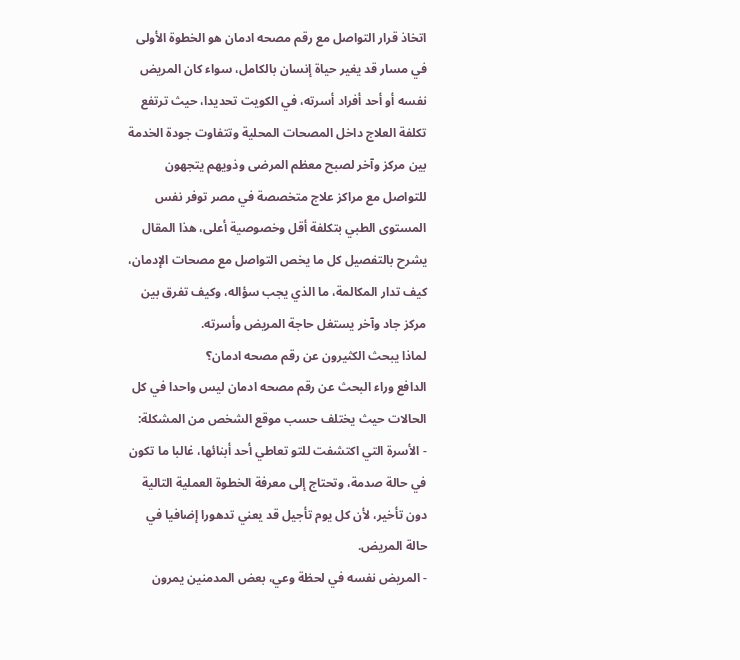اتخاذ قرار التواصل مع رقم مصحه ادمان هو الخطوة الأولى في مسار قد يغير حياة إنسان بالكامل، سواء كان المريض نفسه أو أحد أفراد أسرته، في الكويت تحديدا، حيث ترتفع تكلفة العلاج داخل المصحات المحلية وتتفاوت جودة الخدمة بين مركز وآخر لصبح معظم المرضى وذويهم يتجهون للتواصل مع مراكز علاج متخصصة في مصر توفر نفس المستوى الطبي بتكلفة أقل وخصوصية أعلى، هذا المقال يشرح بالتفصيل كل ما يخص التواصل مع مصحات الإدمان، كيف تدار المكالمة، ما الذي يجب سؤاله، وكيف تفرق بين مركز جاد وآخر يستغل حاجة المريض وأسرته.
لماذا يبحث الكثيرون عن رقم مصحه ادمان؟
الدافع وراء البحث عن رقم مصحه ادمان ليس واحدا في كل الحالات حيث يختلف حسب موقع الشخص من المشكلة:
- الأسرة التي اكتشفت للتو تعاطي أحد أبنائها، غالبا ما تكون في حالة صدمة، وتحتاج إلى معرفة الخطوة العملية التالية دون تأخير، لأن كل يوم تأجيل قد يعني تدهورا إضافيا في حالة المريض.
- المريض نفسه في لحظة وعي، بعض المدمنين يمرون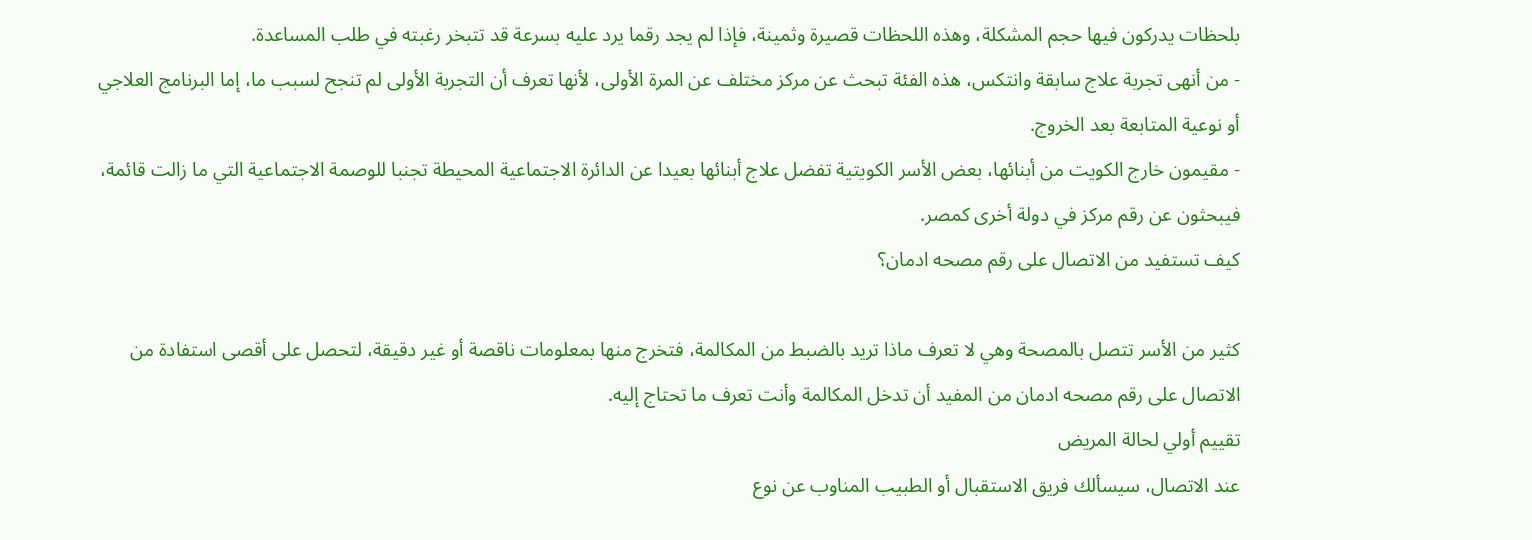بلحظات يدركون فيها حجم المشكلة، وهذه اللحظات قصيرة وثمينة، فإذا لم يجد رقما يرد عليه بسرعة قد تتبخر رغبته في طلب المساعدة.
- من أنهى تجربة علاج سابقة وانتكس، هذه الفئة تبحث عن مركز مختلف عن المرة الأولى، لأنها تعرف أن التجربة الأولى لم تنجح لسبب ما، إما البرنامج العلاجي أو نوعية المتابعة بعد الخروج.
- مقيمون خارج الكويت من أبنائها، بعض الأسر الكويتية تفضل علاج أبنائها بعيدا عن الدائرة الاجتماعية المحيطة تجنبا للوصمة الاجتماعية التي ما زالت قائمة، فيبحثون عن رقم مركز في دولة أخرى كمصر.
كيف تستفيد من الاتصال على رقم مصحه ادمان؟

كثير من الأسر تتصل بالمصحة وهي لا تعرف ماذا تريد بالضبط من المكالمة، فتخرج منها بمعلومات ناقصة أو غير دقيقة، لتحصل على أقصى استفادة من الاتصال على رقم مصحه ادمان من المفيد أن تدخل المكالمة وأنت تعرف ما تحتاج إليه.
تقييم أولي لحالة المريض
عند الاتصال، سيسألك فريق الاستقبال أو الطبيب المناوب عن نوع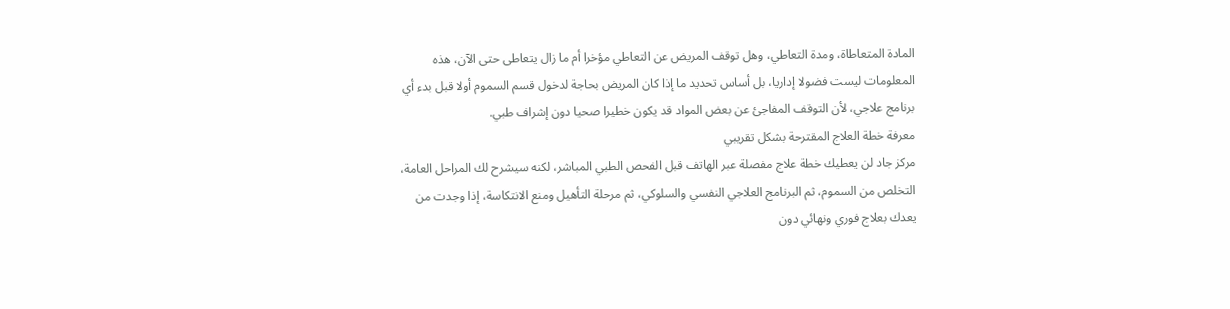المادة المتعاطاة، ومدة التعاطي، وهل توقف المريض عن التعاطي مؤخرا أم ما زال يتعاطى حتى الآن، هذه المعلومات ليست فضولا إداريا، بل أساس تحديد ما إذا كان المريض بحاجة لدخول قسم السموم أولا قبل بدء أي برنامج علاجي، لأن التوقف المفاجئ عن بعض المواد قد يكون خطيرا صحيا دون إشراف طبي.
معرفة خطة العلاج المقترحة بشكل تقريبي
مركز جاد لن يعطيك خطة علاج مفصلة عبر الهاتف قبل الفحص الطبي المباشر، لكنه سيشرح لك المراحل العامة، التخلص من السموم، ثم البرنامج العلاجي النفسي والسلوكي، ثم مرحلة التأهيل ومنع الانتكاسة، إذا وجدت من يعدك بعلاج فوري ونهائي دون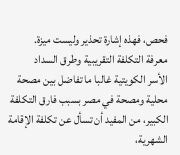فحص، فهذه إشارة تحذير وليست ميزة.
معرفة التكلفة التقريبية وطرق السداد
الأسر الكويتية غالبا ما تفاضل بين مصحة محلية ومصحة في مصر بسبب فارق التكلفة الكبير، من المفيد أن تسأل عن تكلفة الإقامة الشهرية،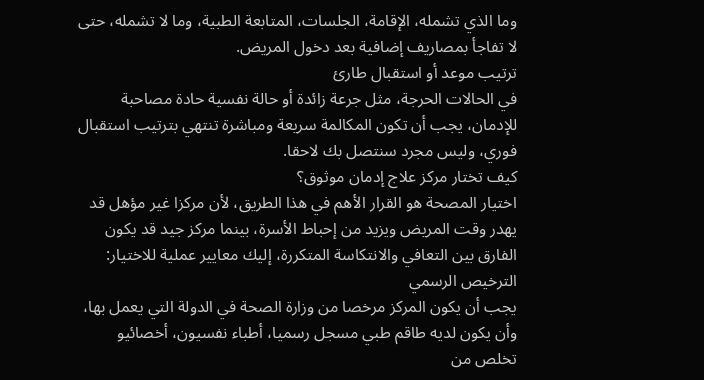وما الذي تشمله، الإقامة، الجلسات، المتابعة الطبية، وما لا تشمله، حتى لا تفاجأ بمصاريف إضافية بعد دخول المريض.
ترتيب موعد أو استقبال طارئ
في الحالات الحرجة، مثل جرعة زائدة أو حالة نفسية حادة مصاحبة للإدمان، يجب أن تكون المكالمة سريعة ومباشرة تنتهي بترتيب استقبال فوري، وليس مجرد سنتصل بك لاحقا.
كيف تختار مركز علاج إدمان موثوق؟
اختيار المصحة هو القرار الأهم في هذا الطريق، لأن مركزا غير مؤهل قد يهدر وقت المريض ويزيد من إحباط الأسرة، بينما مركز جيد قد يكون الفارق بين التعافي والانتكاسة المتكررة، إليك معايير عملية للاختيار:
الترخيص الرسمي
يجب أن يكون المركز مرخصا من وزارة الصحة في الدولة التي يعمل بها، وأن يكون لديه طاقم طبي مسجل رسميا، أطباء نفسيون، أخصائيو تخلص من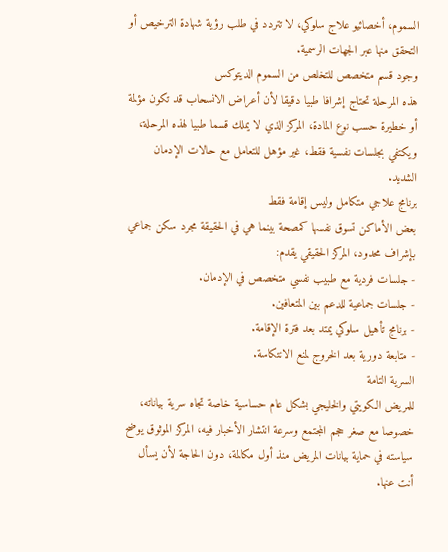السموم، أخصائيو علاج سلوكي، لا تتردد في طلب رؤية شهادة الترخيص أو التحقق منها عبر الجهات الرسمية.
وجود قسم متخصص للتخلص من السموم الديتوكس
هذه المرحلة تحتاج إشرافا طبيا دقيقا لأن أعراض الانسحاب قد تكون مؤلمة أو خطيرة حسب نوع المادة، المركز الذي لا يملك قسما طبيا لهذه المرحلة، ويكتفي بجلسات نفسية فقط، غير مؤهل للتعامل مع حالات الإدمان الشديد.
برنامج علاجي متكامل وليس إقامة فقط
بعض الأماكن تسوق نفسها كمصحة بينما هي في الحقيقة مجرد سكن جماعي بإشراف محدود، المركز الحقيقي يقدم:
- جلسات فردية مع طبيب نفسي متخصص في الإدمان.
- جلسات جماعية للدعم بين المتعافين.
- برنامج تأهيل سلوكي يمتد بعد فترة الإقامة.
- متابعة دورية بعد الخروج لمنع الانتكاسة.
السرية التامة
للمريض الكويتي والخليجي بشكل عام حساسية خاصة تجاه سرية بياناته، خصوصا مع صغر حجم المجتمع وسرعة انتشار الأخبار فيه، المركز الموثوق يوضح سياسته في حماية بيانات المريض منذ أول مكالمة، دون الحاجة لأن يسأل أنت عنها.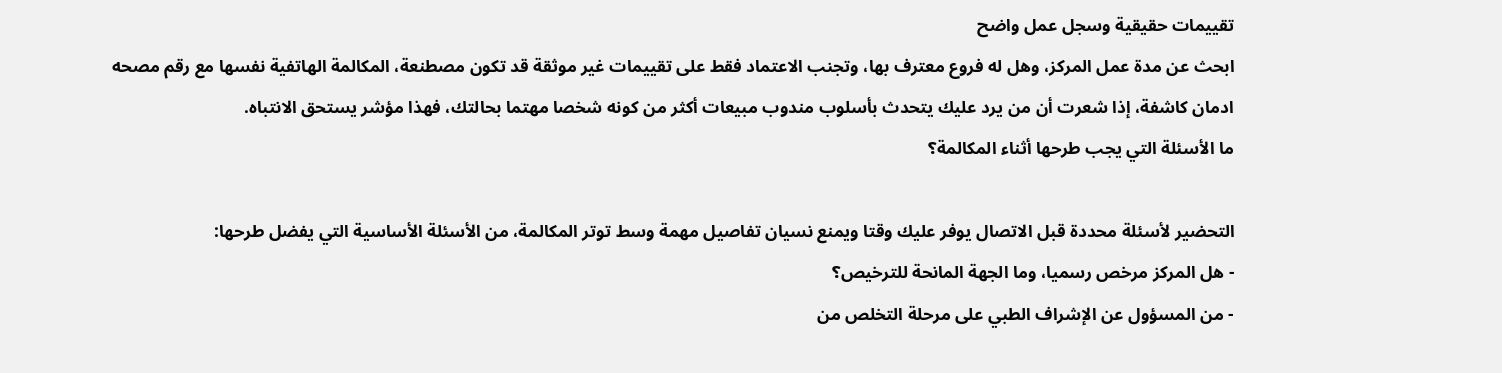تقييمات حقيقية وسجل عمل واضح
ابحث عن مدة عمل المركز، وهل له فروع معترف بها، وتجنب الاعتماد فقط على تقييمات غير موثقة قد تكون مصطنعة، المكالمة الهاتفية نفسها مع رقم مصحه ادمان كاشفة، إذا شعرت أن من يرد عليك يتحدث بأسلوب مندوب مبيعات أكثر من كونه شخصا مهتما بحالتك، فهذا مؤشر يستحق الانتباه.
ما الأسئلة التي يجب طرحها أثناء المكالمة؟

التحضير لأسئلة محددة قبل الاتصال يوفر عليك وقتا ويمنع نسيان تفاصيل مهمة وسط توتر المكالمة، من الأسئلة الأساسية التي يفضل طرحها:
- هل المركز مرخص رسميا، وما الجهة المانحة للترخيص؟
- من المسؤول عن الإشراف الطبي على مرحلة التخلص من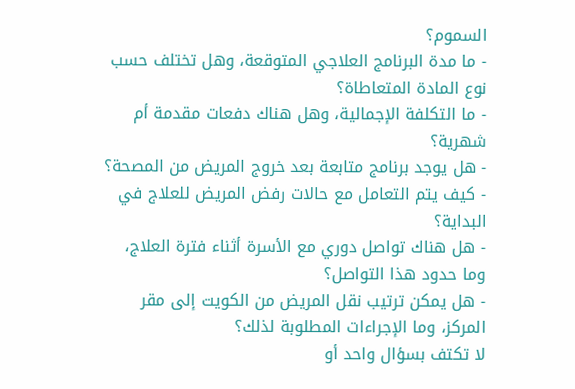السموم؟
- ما مدة البرنامج العلاجي المتوقعة، وهل تختلف حسب نوع المادة المتعاطاة؟
- ما التكلفة الإجمالية، وهل هناك دفعات مقدمة أم شهرية؟
- هل يوجد برنامج متابعة بعد خروج المريض من المصحة؟
- كيف يتم التعامل مع حالات رفض المريض للعلاج في البداية؟
- هل هناك تواصل دوري مع الأسرة أثناء فترة العلاج، وما حدود هذا التواصل؟
- هل يمكن ترتيب نقل المريض من الكويت إلى مقر المركز، وما الإجراءات المطلوبة لذلك؟
لا تكتف بسؤال واحد أو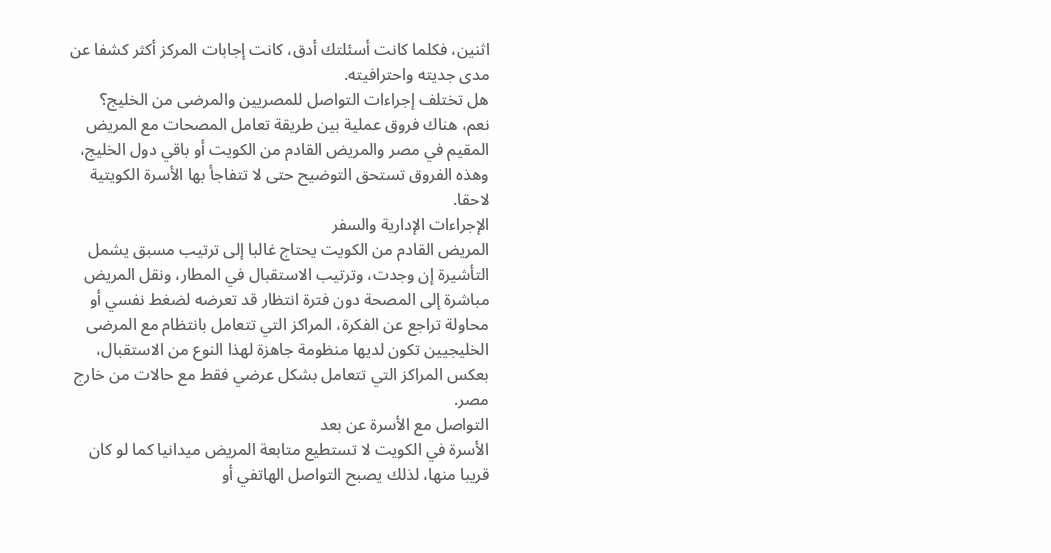اثنين، فكلما كانت أسئلتك أدق، كانت إجابات المركز أكثر كشفا عن مدى جديته واحترافيته.
هل تختلف إجراءات التواصل للمصريين والمرضى من الخليج؟
نعم، هناك فروق عملية بين طريقة تعامل المصحات مع المريض المقيم في مصر والمريض القادم من الكويت أو باقي دول الخليج، وهذه الفروق تستحق التوضيح حتى لا تتفاجأ بها الأسرة الكويتية لاحقا.
الإجراءات الإدارية والسفر
المريض القادم من الكويت يحتاج غالبا إلى ترتيب مسبق يشمل التأشيرة إن وجدت، وترتيب الاستقبال في المطار، ونقل المريض مباشرة إلى المصحة دون فترة انتظار قد تعرضه لضغط نفسي أو محاولة تراجع عن الفكرة، المراكز التي تتعامل بانتظام مع المرضى الخليجيين تكون لديها منظومة جاهزة لهذا النوع من الاستقبال، بعكس المراكز التي تتعامل بشكل عرضي فقط مع حالات من خارج مصر.
التواصل مع الأسرة عن بعد
الأسرة في الكويت لا تستطيع متابعة المريض ميدانيا كما لو كان قريبا منها، لذلك يصبح التواصل الهاتفي أو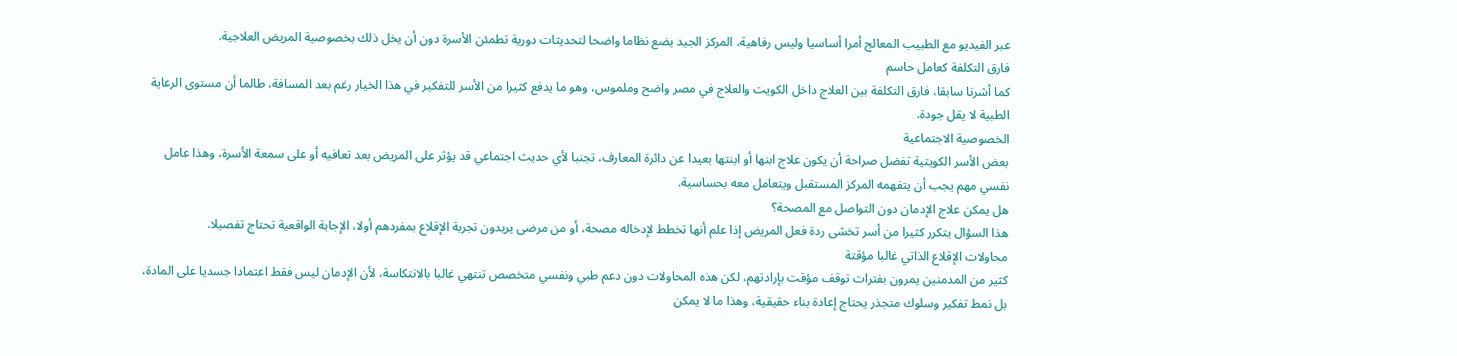عبر الفيديو مع الطبيب المعالج أمرا أساسيا وليس رفاهية، المركز الجيد يضع نظاما واضحا لتحديثات دورية تطمئن الأسرة دون أن يخل ذلك بخصوصية المريض العلاجية.
فارق التكلفة كعامل حاسم
كما أشرنا سابقا، فارق التكلفة بين العلاج داخل الكويت والعلاج في مصر واضح وملموس، وهو ما يدفع كثيرا من الأسر للتفكير في هذا الخيار رغم بعد المسافة، طالما أن مستوى الرعاية الطبية لا يقل جودة.
الخصوصية الاجتماعية
بعض الأسر الكويتية تفضل صراحة أن يكون علاج ابنها أو ابنتها بعيدا عن دائرة المعارف، تجنبا لأي حديث اجتماعي قد يؤثر على المريض بعد تعافيه أو على سمعة الأسرة، وهذا عامل نفسي مهم يجب أن يتفهمه المركز المستقبل ويتعامل معه بحساسية.
هل يمكن علاج الإدمان دون التواصل مع المصحة؟
هذا السؤال يتكرر كثيرا من أسر تخشى ردة فعل المريض إذا علم أنها تخطط لإدخاله مصحة، أو من مرضى يريدون تجربة الإقلاع بمفردهم أولا، الإجابة الواقعية تحتاج تفصيلا.
محاولات الإقلاع الذاتي غالبا مؤقتة
كثير من المدمنين يمرون بفترات توقف مؤقت بإرادتهم، لكن هذه المحاولات دون دعم طبي ونفسي متخصص تنتهي غالبا بالانتكاسة، لأن الإدمان ليس فقط اعتمادا جسديا على المادة، بل نمط تفكير وسلوك متجذر يحتاج إعادة بناء حقيقية، وهذا ما لا يمكن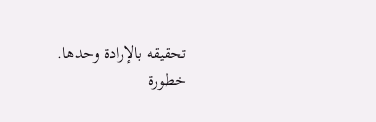تحقيقه بالإرادة وحدها.
خطورة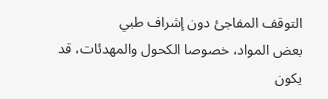التوقف المفاجئ دون إشراف طبي
بعض المواد، خصوصا الكحول والمهدئات، قد يكون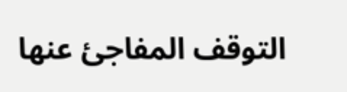التوقف المفاجئ عنها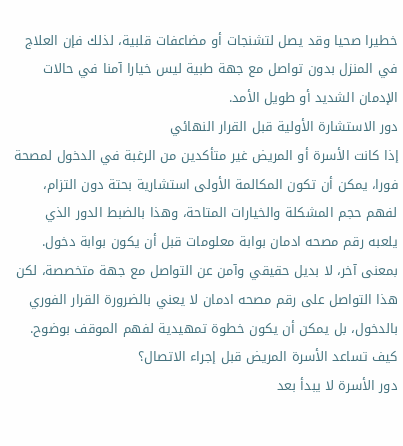خطيرا صحيا وقد يصل لتشنجات أو مضاعفات قلبية، لذلك فإن العلاج في المنزل بدون تواصل مع جهة طبية ليس خيارا آمنا في حالات الإدمان الشديد أو طويل الأمد.
دور الاستشارة الأولية قبل القرار النهائي
إذا كانت الأسرة أو المريض غير متأكدين من الرغبة في الدخول لمصحة فورا، يمكن أن تكون المكالمة الأولى استشارية بحتة دون التزام، لفهم حجم المشكلة والخيارات المتاحة، وهذا بالضبط الدور الذي يلعبه رقم مصحه ادمان بوابة معلومات قبل أن يكون بوابة دخول.
بمعنى آخر، لا بديل حقيقي وآمن عن التواصل مع جهة متخصصة، لكن هذا التواصل على رقم مصحه ادمان لا يعني بالضرورة القرار الفوري بالدخول، بل يمكن أن يكون خطوة تمهيدية لفهم الموقف بوضوح.
كيف تساعد الأسرة المريض قبل إجراء الاتصال؟
دور الأسرة لا يبدأ بعد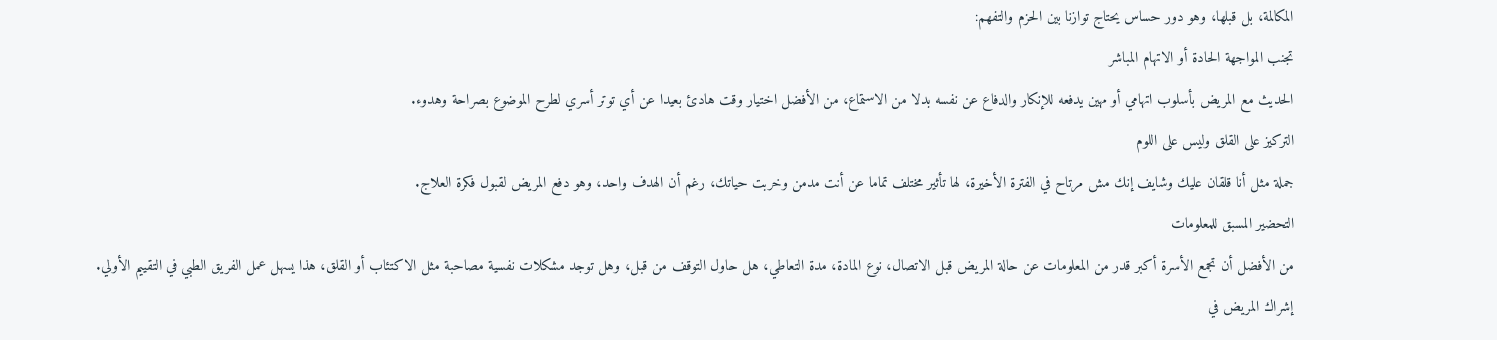المكالمة، بل قبلها، وهو دور حساس يحتاج توازنا بين الحزم والتفهم:
تجنب المواجهة الحادة أو الاتهام المباشر
الحديث مع المريض بأسلوب اتهامي أو مهين يدفعه للإنكار والدفاع عن نفسه بدلا من الاستماع، من الأفضل اختيار وقت هادئ بعيدا عن أي توتر أسري لطرح الموضوع بصراحة وهدوء.
التركيز على القلق وليس على اللوم
جملة مثل أنا قلقان عليك وشايف إنك مش مرتاح في الفترة الأخيرة، لها تأثير مختلف تماما عن أنت مدمن وخربت حياتك، رغم أن الهدف واحد، وهو دفع المريض لقبول فكرة العلاج.
التحضير المسبق للمعلومات
من الأفضل أن تجمع الأسرة أكبر قدر من المعلومات عن حالة المريض قبل الاتصال، نوع المادة، مدة التعاطي، هل حاول التوقف من قبل، وهل توجد مشكلات نفسية مصاحبة مثل الاكتئاب أو القلق، هذا يسهل عمل الفريق الطبي في التقييم الأولي.
إشراك المريض في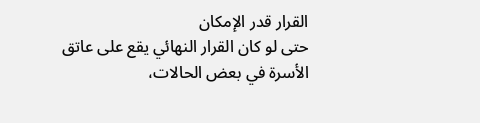القرار قدر الإمكان
حتى لو كان القرار النهائي يقع على عاتق الأسرة في بعض الحالات،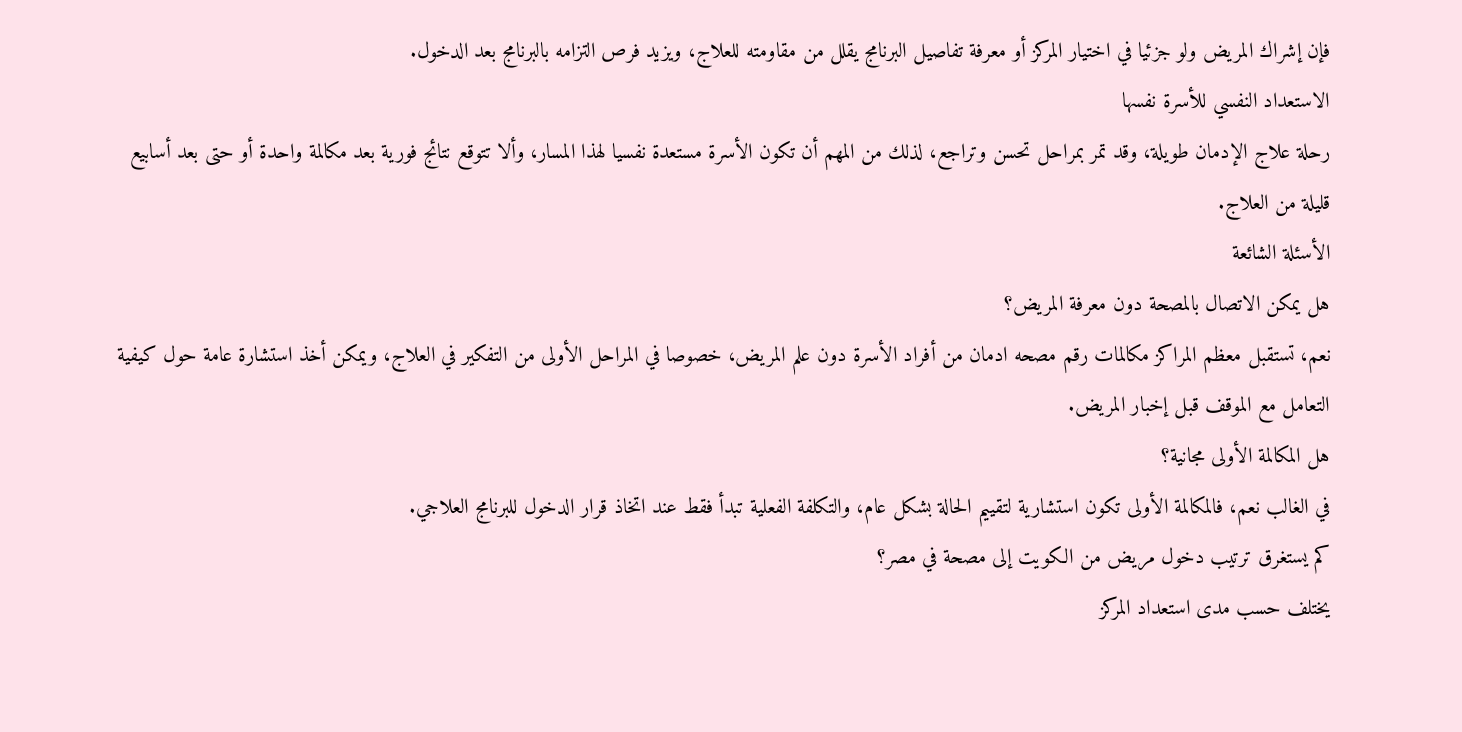فإن إشراك المريض ولو جزئيا في اختيار المركز أو معرفة تفاصيل البرنامج يقلل من مقاومته للعلاج، ويزيد فرص التزامه بالبرنامج بعد الدخول.
الاستعداد النفسي للأسرة نفسها
رحلة علاج الإدمان طويلة، وقد تمر بمراحل تحسن وتراجع، لذلك من المهم أن تكون الأسرة مستعدة نفسيا لهذا المسار، وألا تتوقع نتائج فورية بعد مكالمة واحدة أو حتى بعد أسابيع قليلة من العلاج.
الأسئلة الشائعة
هل يمكن الاتصال بالمصحة دون معرفة المريض؟
نعم، تستقبل معظم المراكز مكالمات رقم مصحه ادمان من أفراد الأسرة دون علم المريض، خصوصا في المراحل الأولى من التفكير في العلاج، ويمكن أخذ استشارة عامة حول كيفية التعامل مع الموقف قبل إخبار المريض.
هل المكالمة الأولى مجانية؟
في الغالب نعم، فالمكالمة الأولى تكون استشارية لتقييم الحالة بشكل عام، والتكلفة الفعلية تبدأ فقط عند اتخاذ قرار الدخول للبرنامج العلاجي.
كم يستغرق ترتيب دخول مريض من الكويت إلى مصحة في مصر؟
يختلف حسب مدى استعداد المركز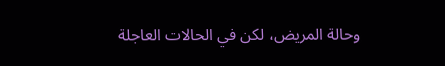وحالة المريض، لكن في الحالات العاجلة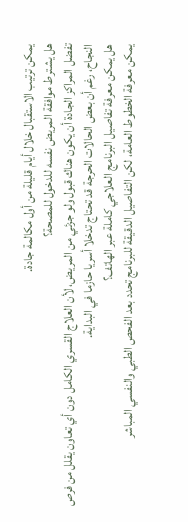يمكن ترتيب الاستقبال خلال أيام قليلة من أول مكالمة جادة.
هل يشترط موافقة المريض نفسه للدخول للمصحة؟
تفضل المراكز الجادة أن يكون هناك قبول ولو جزئي من المريض، لأن العلاج القسري الكامل دون أي تعاون يقلل من فرص النجاح، رغم أن بعض الحالات الحرجة قد تحتاج تدخلا أسريا حازما في البداية.
هل يمكن معرفة تفاصيل البرنامج العلاجي كاملة عبر الهاتف؟
يمكن معرفة الخطوط العامة، لكن التفاصيل الدقيقة للبرنامج تحدد بعد الفحص الطبي والنفسي المباشر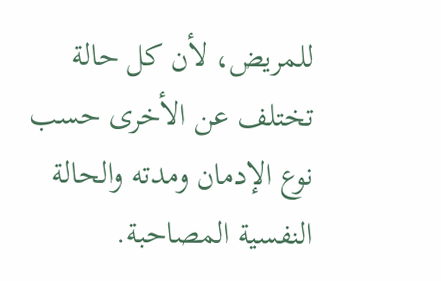للمريض، لأن كل حالة تختلف عن الأخرى حسب نوع الإدمان ومدته والحالة النفسية المصاحبة.